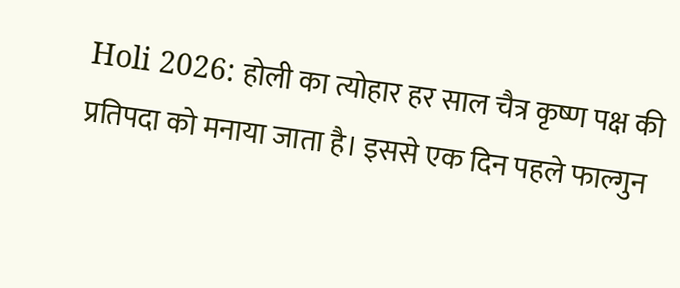Holi 2026: होली का त्योहार हर साल चैत्र कृष्ण पक्ष की प्रतिपदा को मनाया जाता है। इससे एक दिन पहले फाल्गुन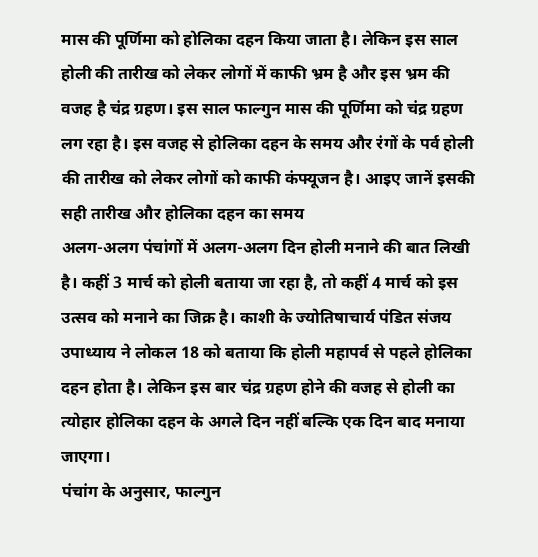मास की पूर्णिमा को होलिका दहन किया जाता है। लेकिन इस साल होली की तारीख को लेकर लोगों में काफी भ्रम है और इस भ्रम की वजह है चंद्र ग्रहण। इस साल फाल्गुन मास की पूर्णिमा को चंद्र ग्रहण लग रहा है। इस वजह से होलिका दहन के समय और रंगों के पर्व होली की तारीख को लेकर लोगों को काफी कंफ्यूजन है। आइए जानें इसकी सही तारीख और होलिका दहन का समय
अलग-अलग पंचांगों में अलग-अलग दिन होली मनाने की बात लिखी है। कहीं 3 मार्च को होली बताया जा रहा है, तो कहीं 4 मार्च को इस उत्सव को मनाने का जिक्र है। काशी के ज्योतिषाचार्य पंडित संजय उपाध्याय ने लोकल 18 को बताया कि होली महापर्व से पहले होलिका दहन होता है। लेकिन इस बार चंद्र ग्रहण होने की वजह से होली का त्योहार होलिका दहन के अगले दिन नहीं बल्कि एक दिन बाद मनाया जाएगा।
पंचांग के अनुसार, फाल्गुन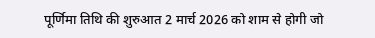पूर्णिमा तिथि की शुरुआत 2 मार्च 2026 को शाम से होगी जो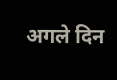अगले दिन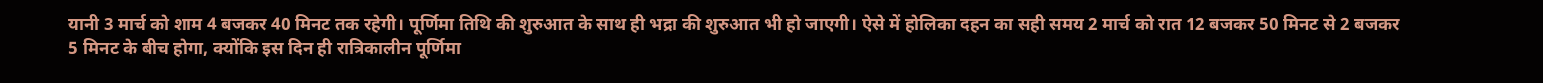यानी 3 मार्च को शाम 4 बजकर 40 मिनट तक रहेगी। पूर्णिमा तिथि की शुरुआत के साथ ही भद्रा की शुरुआत भी हो जाएगी। ऐसे में होलिका दहन का सही समय 2 मार्च को रात 12 बजकर 50 मिनट से 2 बजकर 5 मिनट के बीच होगा, क्योंकि इस दिन ही रात्रिकालीन पूर्णिमा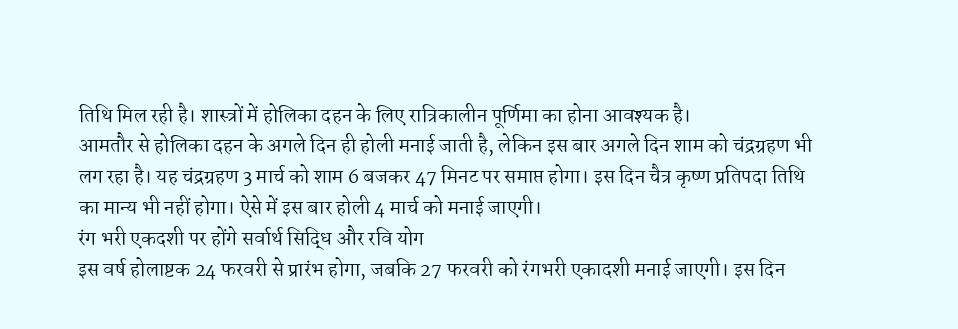तिथि मिल रही है। शास्त्रों में होलिका दहन के लिए रात्रिकालीन पूर्णिमा का होना आवश्यक है।
आमतौर से होलिका दहन के अगले दिन ही होली मनाई जाती है, लेकिन इस बार अगले दिन शाम को चंद्रग्रहण भी लग रहा है। यह चंद्रग्रहण 3 मार्च को शाम 6 बजकर 47 मिनट पर समाप्त होगा। इस दिन चैत्र कृष्ण प्रतिपदा तिथि का मान्य भी नहीं होगा। ऐसे में इस बार होली 4 मार्च को मनाई जाएगी।
रंग भरी एकदशी पर होंगे सर्वार्थ सिद्धि और रवि योग
इस वर्ष होलाष्टक 24 फरवरी से प्रारंभ होगा, जबकि 27 फरवरी को रंगभरी एकादशी मनाई जाएगी। इस दिन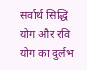सर्वार्थ सिद्धि योग और रवि योग का दुर्लभ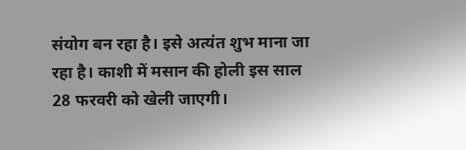संयोग बन रहा है। इसे अत्यंत शुभ माना जा रहा है। काशी में मसान की होली इस साल 28 फरवरी को खेली जाएगी।